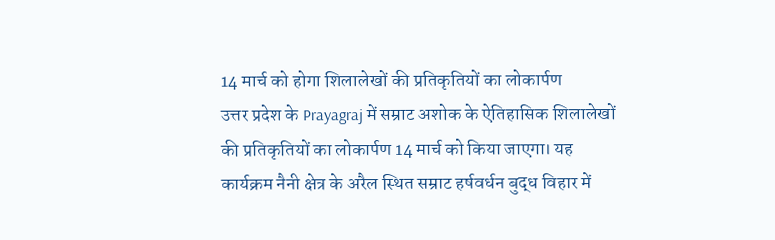14 मार्च को होगा शिलालेखों की प्रतिकृतियों का लोकार्पण
उत्तर प्रदेश के Prayagraj में सम्राट अशोक के ऐतिहासिक शिलालेखों की प्रतिकृतियों का लोकार्पण 14 मार्च को किया जाएगा। यह कार्यक्रम नैनी क्षेत्र के अरैल स्थित सम्राट हर्षवर्धन बुद्ध विहार में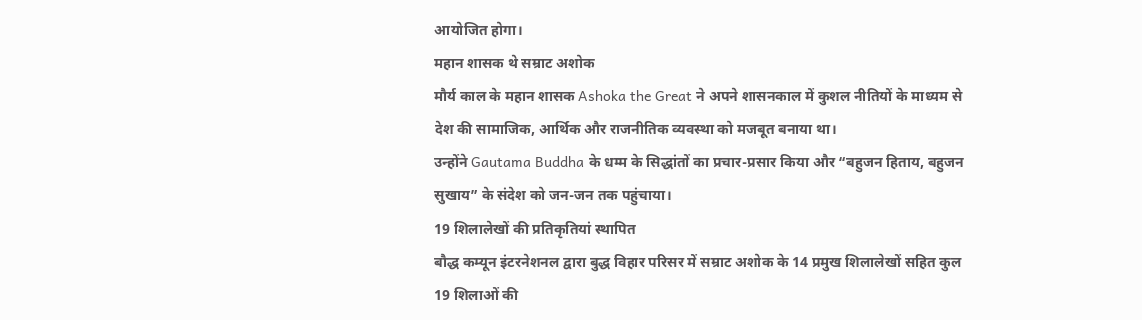आयोजित होगा।
महान शासक थे सम्राट अशोक
मौर्य काल के महान शासक Ashoka the Great ने अपने शासनकाल में कुशल नीतियों के माध्यम से देश की सामाजिक, आर्थिक और राजनीतिक व्यवस्था को मजबूत बनाया था।
उन्होंने Gautama Buddha के धम्म के सिद्धांतों का प्रचार-प्रसार किया और “बहुजन हिताय, बहुजन सुखाय” के संदेश को जन-जन तक पहुंचाया।
19 शिलालेखों की प्रतिकृतियां स्थापित
बौद्ध कम्यून इंटरनेशनल द्वारा बुद्ध विहार परिसर में सम्राट अशोक के 14 प्रमुख शिलालेखों सहित कुल 19 शिलाओं की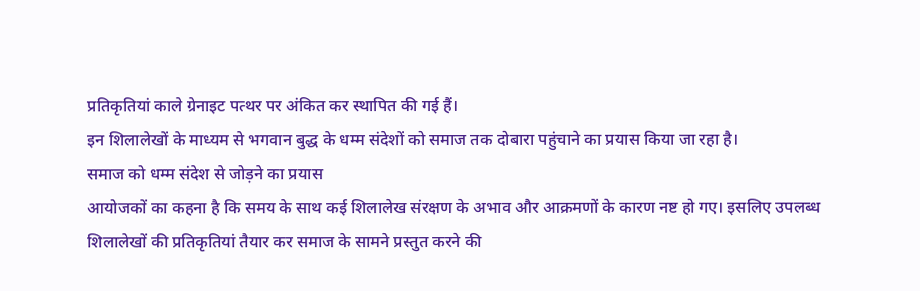प्रतिकृतियां काले ग्रेनाइट पत्थर पर अंकित कर स्थापित की गई हैं।
इन शिलालेखों के माध्यम से भगवान बुद्ध के धम्म संदेशों को समाज तक दोबारा पहुंचाने का प्रयास किया जा रहा है।
समाज को धम्म संदेश से जोड़ने का प्रयास
आयोजकों का कहना है कि समय के साथ कई शिलालेख संरक्षण के अभाव और आक्रमणों के कारण नष्ट हो गए। इसलिए उपलब्ध शिलालेखों की प्रतिकृतियां तैयार कर समाज के सामने प्रस्तुत करने की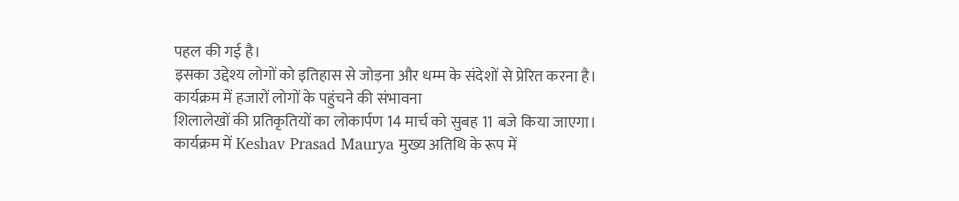पहल की गई है।
इसका उद्देश्य लोगों को इतिहास से जोड़ना और धम्म के संदेशों से प्रेरित करना है।
कार्यक्रम में हजारों लोगों के पहुंचने की संभावना
शिलालेखों की प्रतिकृतियों का लोकार्पण 14 मार्च को सुबह 11 बजे किया जाएगा। कार्यक्रम में Keshav Prasad Maurya मुख्य अतिथि के रूप में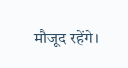मौजूद रहेंगे।